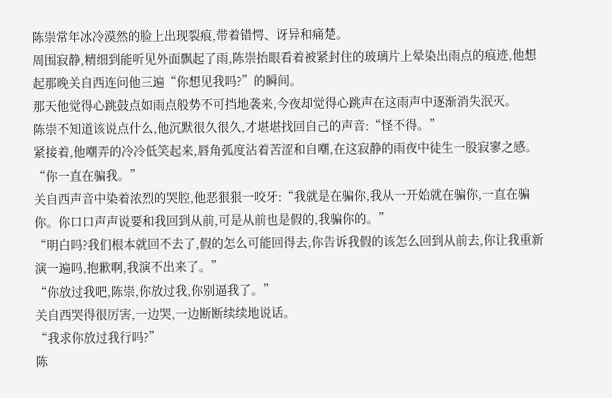陈崇常年冰冷漠然的脸上出现裂痕,带着错愕、讶异和痛楚。
周围寂静,精细到能听见外面飘起了雨,陈崇抬眼看着被紧封住的玻璃片上晕染出雨点的痕迹,他想起那晚关自西连问他三遍“你想见我吗?”的瞬间。
那天他觉得心跳鼓点如雨点般势不可挡地袭来,今夜却觉得心跳声在这雨声中逐渐消失泯灭。
陈崇不知道该说点什么,他沉默很久很久,才堪堪找回自己的声音:“怪不得。”
紧接着,他嘲弄的冷冷低笑起来,唇角弧度沾着苦涩和自嘲,在这寂静的雨夜中徒生一股寂寥之感。
“你一直在骗我。”
关自西声音中染着浓烈的哭腔,他恶狠狠一咬牙:“我就是在骗你,我从一开始就在骗你,一直在骗你。你口口声声说要和我回到从前,可是从前也是假的,我骗你的。”
“明白吗?我们根本就回不去了,假的怎么可能回得去,你告诉我假的该怎么回到从前去,你让我重新演一遍吗,抱歉啊,我演不出来了。”
“你放过我吧,陈崇,你放过我,你别逼我了。”
关自西哭得很厉害,一边哭,一边断断续续地说话。
“我求你放过我行吗?”
陈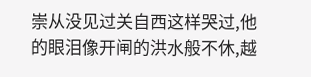崇从没见过关自西这样哭过,他的眼泪像开闸的洪水般不休,越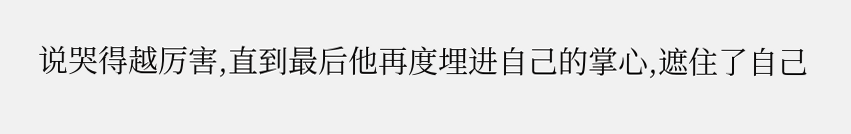说哭得越厉害,直到最后他再度埋进自己的掌心,遮住了自己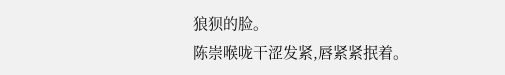狼狈的脸。
陈崇喉咙干涩发紧,唇紧紧抿着。